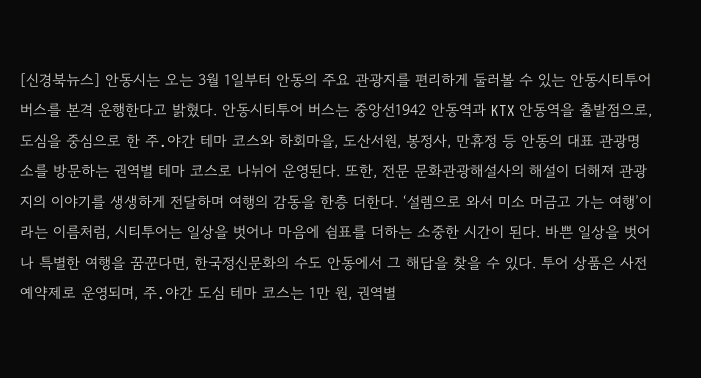[신경북뉴스] 안동시는 오는 3월 1일부터 안동의 주요 관광지를 편리하게 둘러볼 수 있는 안동시티투어 버스를 본격 운행한다고 밝혔다. 안동시티투어 버스는 중앙선1942 안동역과 KTX 안동역을 출발점으로, 도심을 중심으로 한 주․야간 테마 코스와 하회마을, 도산서원, 봉정사, 만휴정 등 안동의 대표 관광명소를 방문하는 권역별 테마 코스로 나뉘어 운영된다. 또한, 전문 문화관광해설사의 해설이 더해져 관광지의 이야기를 생생하게 전달하며 여행의 감동을 한층 더한다. ‘설렘으로 와서 미소 머금고 가는 여행’이라는 이름처럼, 시티투어는 일상을 벗어나 마음에 쉼표를 더하는 소중한 시간이 된다. 바쁜 일상을 벗어나 특별한 여행을 꿈꾼다면, 한국정신문화의 수도 안동에서 그 해답을 찾을 수 있다. 투어 상품은 사전 예약제로 운영되며, 주․야간 도심 테마 코스는 1만 원, 권역별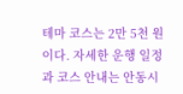테마 코스는 2만 5천 원이다. 자세한 운행 일정과 코스 안내는 안동시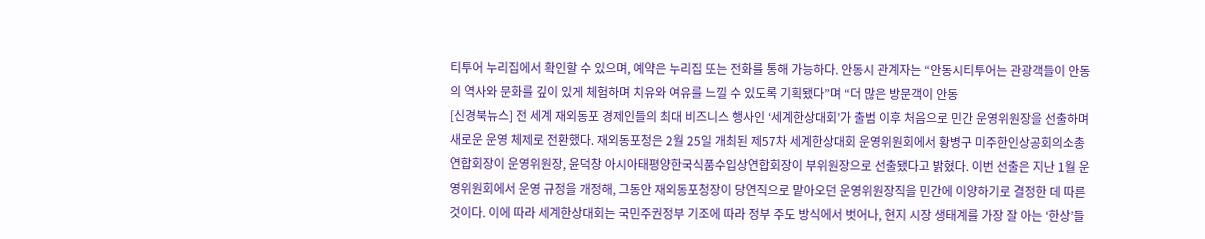티투어 누리집에서 확인할 수 있으며, 예약은 누리집 또는 전화를 통해 가능하다. 안동시 관계자는 “안동시티투어는 관광객들이 안동의 역사와 문화를 깊이 있게 체험하며 치유와 여유를 느낄 수 있도록 기획됐다”며 “더 많은 방문객이 안동
[신경북뉴스] 전 세계 재외동포 경제인들의 최대 비즈니스 행사인 ‘세계한상대회’가 출범 이후 처음으로 민간 운영위원장을 선출하며 새로운 운영 체제로 전환했다. 재외동포청은 2월 25일 개최된 제57차 세계한상대회 운영위원회에서 황병구 미주한인상공회의소총연합회장이 운영위원장, 윤덕창 아시아태평양한국식품수입상연합회장이 부위원장으로 선출됐다고 밝혔다. 이번 선출은 지난 1월 운영위원회에서 운영 규정을 개정해, 그동안 재외동포청장이 당연직으로 맡아오던 운영위원장직을 민간에 이양하기로 결정한 데 따른 것이다. 이에 따라 세계한상대회는 국민주권정부 기조에 따라 정부 주도 방식에서 벗어나, 현지 시장 생태계를 가장 잘 아는 ‘한상’들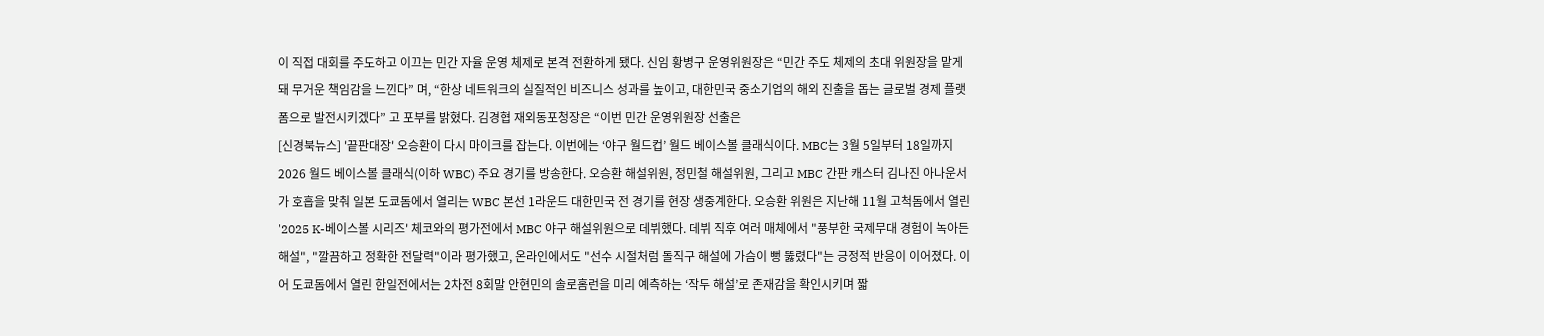이 직접 대회를 주도하고 이끄는 민간 자율 운영 체제로 본격 전환하게 됐다. 신임 황병구 운영위원장은 “민간 주도 체제의 초대 위원장을 맡게 돼 무거운 책임감을 느낀다” 며, “한상 네트워크의 실질적인 비즈니스 성과를 높이고, 대한민국 중소기업의 해외 진출을 돕는 글로벌 경제 플랫폼으로 발전시키겠다” 고 포부를 밝혔다. 김경협 재외동포청장은 “이번 민간 운영위원장 선출은
[신경북뉴스] '끝판대장' 오승환이 다시 마이크를 잡는다. 이번에는 ‘야구 월드컵’ 월드 베이스볼 클래식이다. MBC는 3월 5일부터 18일까지 2026 월드 베이스볼 클래식(이하 WBC) 주요 경기를 방송한다. 오승환 해설위원, 정민철 해설위원, 그리고 MBC 간판 캐스터 김나진 아나운서가 호흡을 맞춰 일본 도쿄돔에서 열리는 WBC 본선 1라운드 대한민국 전 경기를 현장 생중계한다. 오승환 위원은 지난해 11월 고척돔에서 열린 '2025 K-베이스볼 시리즈' 체코와의 평가전에서 MBC 야구 해설위원으로 데뷔했다. 데뷔 직후 여러 매체에서 "풍부한 국제무대 경험이 녹아든 해설", "깔끔하고 정확한 전달력"이라 평가했고, 온라인에서도 "선수 시절처럼 돌직구 해설에 가슴이 뻥 뚫렸다"는 긍정적 반응이 이어졌다. 이어 도쿄돔에서 열린 한일전에서는 2차전 8회말 안현민의 솔로홈런을 미리 예측하는 ‘작두 해설’로 존재감을 확인시키며 짧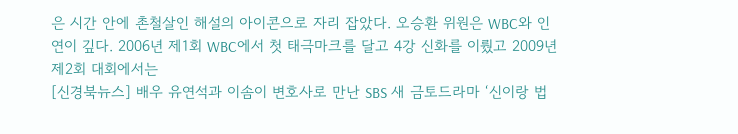은 시간 안에 촌철살인 해설의 아이콘으로 자리 잡았다. 오승환 위원은 WBC와 인연이 깊다. 2006년 제1회 WBC에서 첫 태극마크를 달고 4강 신화를 이뤘고 2009년 제2회 대회에서는
[신경북뉴스] 배우 유연석과 이솜이 변호사로 만난 SBS 새 금토드라마 ‘신이랑 법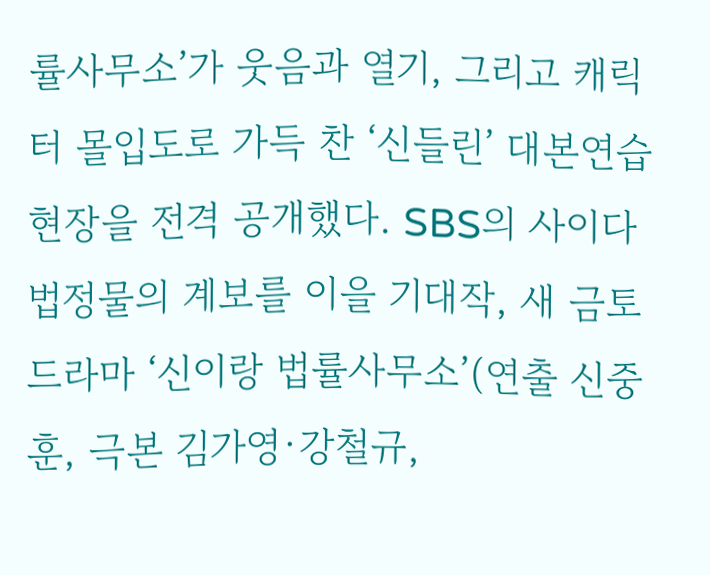률사무소’가 웃음과 열기, 그리고 캐릭터 몰입도로 가득 찬 ‘신들린’ 대본연습 현장을 전격 공개했다. SBS의 사이다 법정물의 계보를 이을 기대작, 새 금토드라마 ‘신이랑 법률사무소’(연출 신중훈, 극본 김가영·강철규,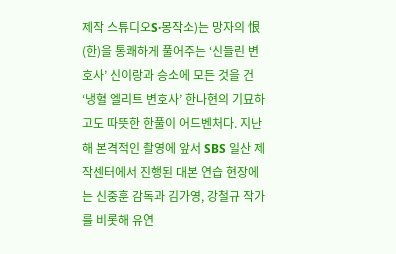제작 스튜디오S·몽작소)는 망자의 恨(한)을 통쾌하게 풀어주는 ‘신들린 변호사’ 신이랑과 승소에 모든 것을 건 ‘냉혈 엘리트 변호사’ 한나현의 기묘하고도 따뜻한 한풀이 어드벤처다. 지난해 본격적인 촬영에 앞서 SBS 일산 제작센터에서 진행된 대본 연습 현장에는 신중훈 감독과 김가영, 강철규 작가를 비롯해 유연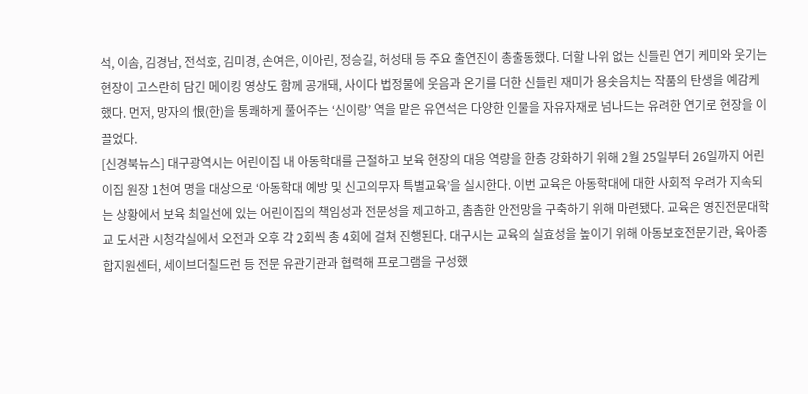석, 이솜, 김경남, 전석호, 김미경, 손여은, 이아린, 정승길, 허성태 등 주요 출연진이 총출동했다. 더할 나위 없는 신들린 연기 케미와 웃기는 현장이 고스란히 담긴 메이킹 영상도 함께 공개돼, 사이다 법정물에 웃음과 온기를 더한 신들린 재미가 용솟음치는 작품의 탄생을 예감케 했다. 먼저, 망자의 恨(한)을 통쾌하게 풀어주는 ‘신이랑’ 역을 맡은 유연석은 다양한 인물을 자유자재로 넘나드는 유려한 연기로 현장을 이끌었다.
[신경북뉴스] 대구광역시는 어린이집 내 아동학대를 근절하고 보육 현장의 대응 역량을 한층 강화하기 위해 2월 25일부터 26일까지 어린이집 원장 1천여 명을 대상으로 ‘아동학대 예방 및 신고의무자 특별교육’을 실시한다. 이번 교육은 아동학대에 대한 사회적 우려가 지속되는 상황에서 보육 최일선에 있는 어린이집의 책임성과 전문성을 제고하고, 촘촘한 안전망을 구축하기 위해 마련됐다. 교육은 영진전문대학교 도서관 시청각실에서 오전과 오후 각 2회씩 총 4회에 걸쳐 진행된다. 대구시는 교육의 실효성을 높이기 위해 아동보호전문기관, 육아종합지원센터, 세이브더칠드런 등 전문 유관기관과 협력해 프로그램을 구성했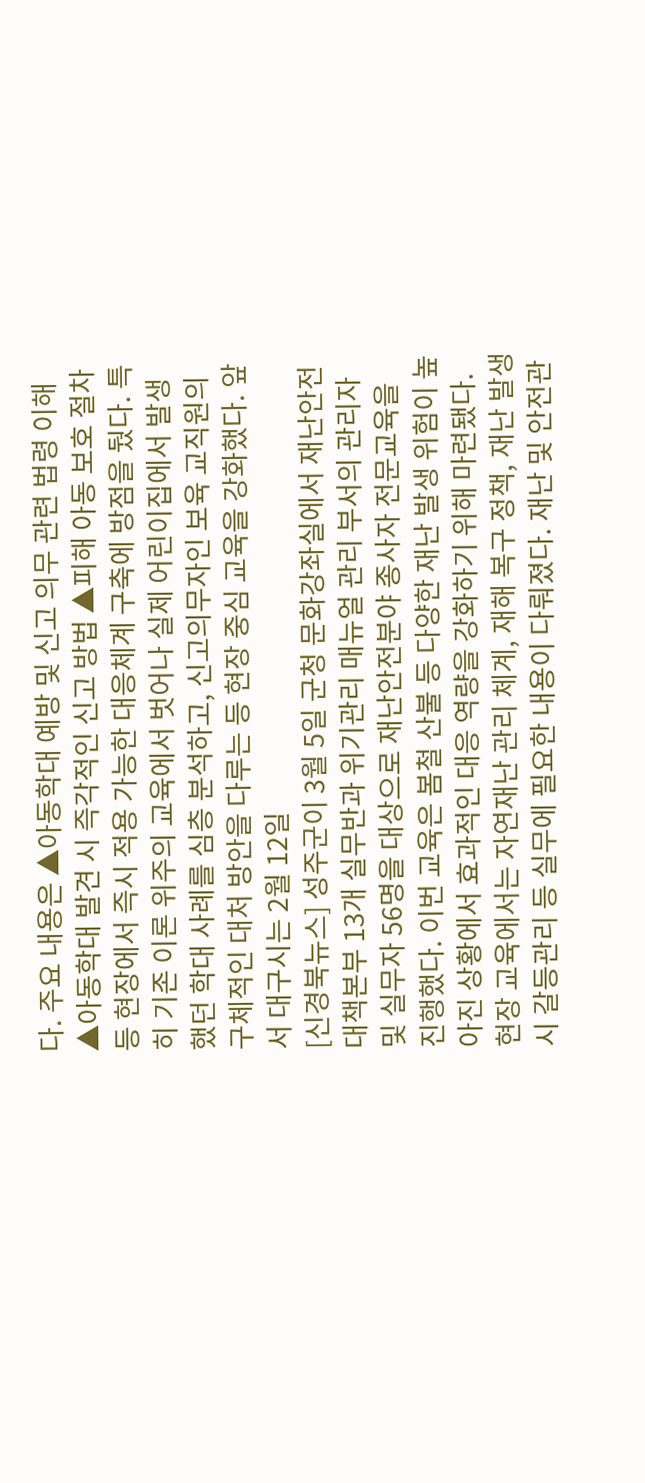다. 주요 내용은 ▲아동학대 예방 및 신고 의무 관련 법령 이해 ▲아동학대 발견 시 즉각적인 신고 방법 ▲피해 아동 보호 절차 등 현장에서 즉시 적용 가능한 대응체계 구축에 방점을 뒀다. 특히 기존 이론 위주의 교육에서 벗어나 실제 어린이집에서 발생했던 학대 사례를 심층 분석하고, 신고의무자인 보육 교직원의 구체적인 대처 방안을 다루는 등 현장 중심 교육을 강화했다. 앞서 대구시는 2월 12일
[신경북뉴스] 성주군이 3월 5일 군청 문화강좌실에서 재난안전대책본부 13개 실무반과 위기관리 매뉴얼 관리 부서의 관리자 및 실무자 56명을 대상으로 재난안전분야 종사자 전문교육을 진행했다. 이번 교육은 봄철 산불 등 다양한 재난 발생 위험이 높아진 상황에서 효과적인 대응 역량을 강화하기 위해 마련됐다. 현장 교육에서는 자연재난 관리 체계, 재해 복구 정책, 재난 발생 시 갈등관리 등 실무에 필요한 내용이 다뤄졌다. 재난 및 안전관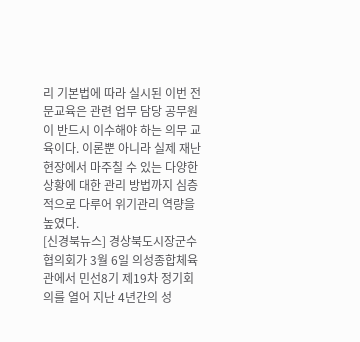리 기본법에 따라 실시된 이번 전문교육은 관련 업무 담당 공무원이 반드시 이수해야 하는 의무 교육이다. 이론뿐 아니라 실제 재난 현장에서 마주칠 수 있는 다양한 상황에 대한 관리 방법까지 심층적으로 다루어 위기관리 역량을 높였다.
[신경북뉴스] 경상북도시장군수협의회가 3월 6일 의성종합체육관에서 민선8기 제19차 정기회의를 열어 지난 4년간의 성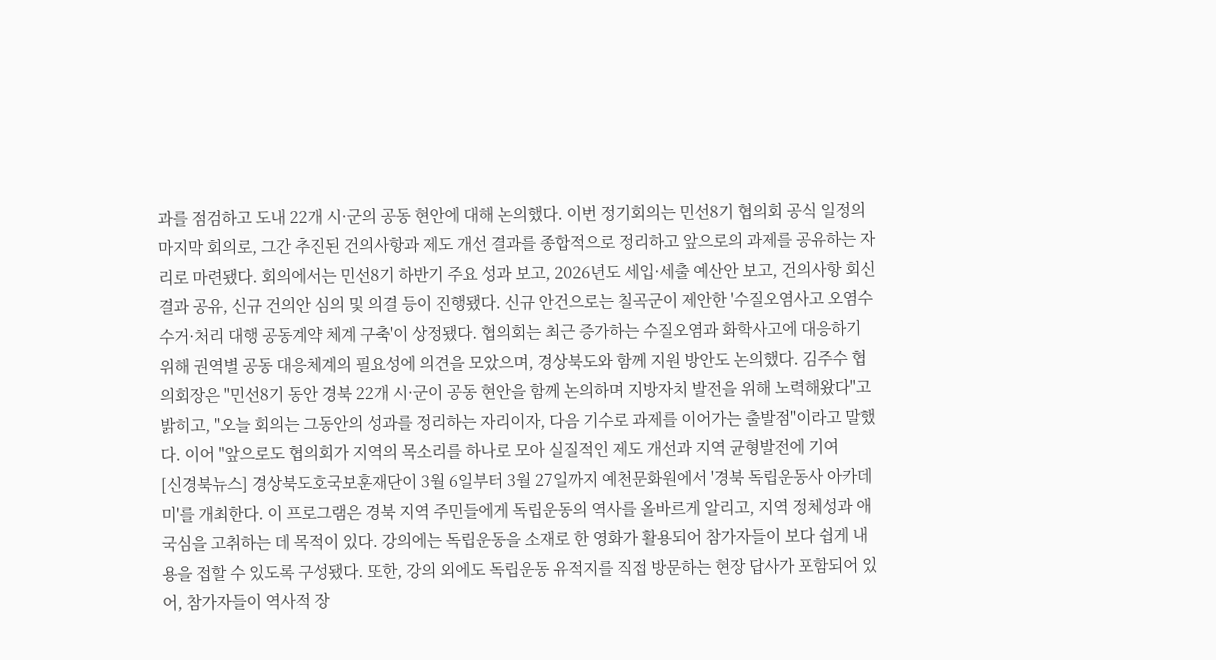과를 점검하고 도내 22개 시·군의 공동 현안에 대해 논의했다. 이번 정기회의는 민선8기 협의회 공식 일정의 마지막 회의로, 그간 추진된 건의사항과 제도 개선 결과를 종합적으로 정리하고 앞으로의 과제를 공유하는 자리로 마련됐다. 회의에서는 민선8기 하반기 주요 성과 보고, 2026년도 세입·세출 예산안 보고, 건의사항 회신 결과 공유, 신규 건의안 심의 및 의결 등이 진행됐다. 신규 안건으로는 칠곡군이 제안한 '수질오염사고 오염수 수거·처리 대행 공동계약 체계 구축'이 상정됐다. 협의회는 최근 증가하는 수질오염과 화학사고에 대응하기 위해 권역별 공동 대응체계의 필요성에 의견을 모았으며, 경상북도와 함께 지원 방안도 논의했다. 김주수 협의회장은 "민선8기 동안 경북 22개 시·군이 공동 현안을 함께 논의하며 지방자치 발전을 위해 노력해왔다"고 밝히고, "오늘 회의는 그동안의 성과를 정리하는 자리이자, 다음 기수로 과제를 이어가는 출발점"이라고 말했다. 이어 "앞으로도 협의회가 지역의 목소리를 하나로 모아 실질적인 제도 개선과 지역 균형발전에 기여
[신경북뉴스] 경상북도호국보훈재단이 3월 6일부터 3월 27일까지 예천문화원에서 '경북 독립운동사 아카데미'를 개최한다. 이 프로그램은 경북 지역 주민들에게 독립운동의 역사를 올바르게 알리고, 지역 정체성과 애국심을 고취하는 데 목적이 있다. 강의에는 독립운동을 소재로 한 영화가 활용되어 참가자들이 보다 쉽게 내용을 접할 수 있도록 구성됐다. 또한, 강의 외에도 독립운동 유적지를 직접 방문하는 현장 답사가 포함되어 있어, 참가자들이 역사적 장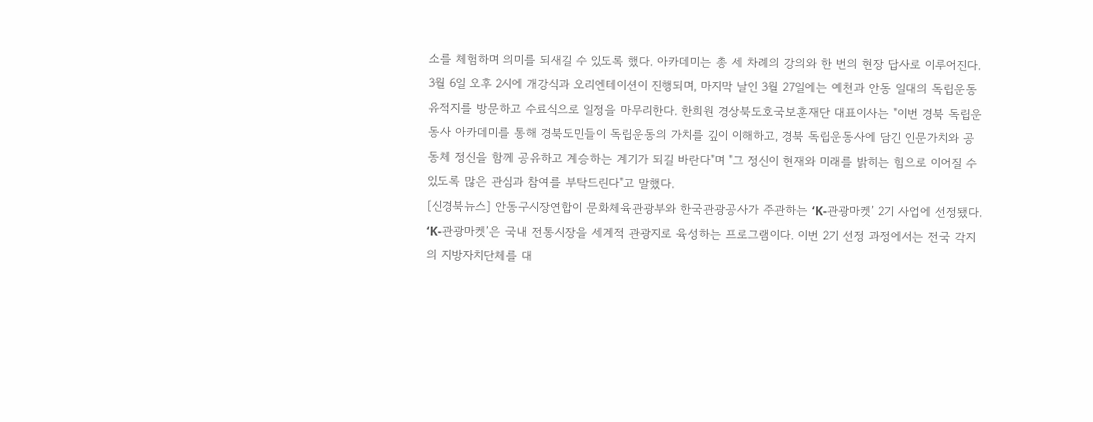소를 체험하며 의미를 되새길 수 있도록 했다. 아카데미는 총 세 차례의 강의와 한 번의 현장 답사로 이루어진다. 3월 6일 오후 2시에 개강식과 오리엔테이션이 진행되며, 마지막 날인 3월 27일에는 예천과 안동 일대의 독립운동 유적지를 방문하고 수료식으로 일정을 마무리한다. 한희원 경상북도호국보훈재단 대표이사는 "이번 경북 독립운동사 아카데미를 통해 경북도민들이 독립운동의 가치를 깊이 이해하고, 경북 독립운동사에 담긴 인문가치와 공동체 정신을 함께 공유하고 계승하는 계기가 되길 바란다"며 "그 정신이 현재와 미래를 밝히는 힘으로 이어질 수 있도록 많은 관심과 참여를 부탁드린다"고 말했다.
[신경북뉴스] 안동구시장연합이 문화체육관광부와 한국관광공사가 주관하는 ‘K-관광마켓’ 2기 사업에 선정됐다. ‘K-관광마켓’은 국내 전통시장을 세계적 관광지로 육성하는 프로그램이다. 이번 2기 선정 과정에서는 전국 각지의 지방자치단체를 대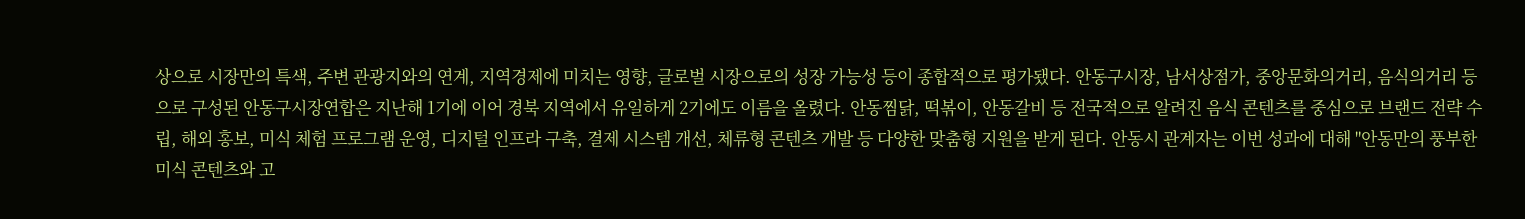상으로 시장만의 특색, 주변 관광지와의 연계, 지역경제에 미치는 영향, 글로벌 시장으로의 성장 가능성 등이 종합적으로 평가됐다. 안동구시장, 남서상점가, 중앙문화의거리, 음식의거리 등으로 구성된 안동구시장연합은 지난해 1기에 이어 경북 지역에서 유일하게 2기에도 이름을 올렸다. 안동찜닭, 떡볶이, 안동갈비 등 전국적으로 알려진 음식 콘텐츠를 중심으로 브랜드 전략 수립, 해외 홍보, 미식 체험 프로그램 운영, 디지털 인프라 구축, 결제 시스템 개선, 체류형 콘텐츠 개발 등 다양한 맞춤형 지원을 받게 된다. 안동시 관계자는 이번 성과에 대해 "안동만의 풍부한 미식 콘텐츠와 고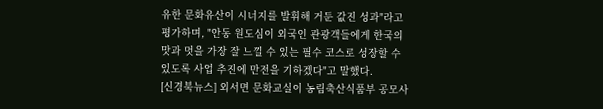유한 문화유산이 시너지를 발휘해 거둔 값진 성과"라고 평가하며, "안동 원도심이 외국인 관광객들에게 한국의 맛과 멋을 가장 잘 느낄 수 있는 필수 코스로 성장할 수 있도록 사업 추진에 만전을 기하겠다"고 말했다.
[신경북뉴스] 외서면 문화교실이 농림축산식품부 공모사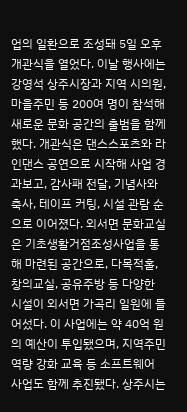업의 일환으로 조성돼 5일 오후 개관식을 열었다. 이날 행사에는 강영석 상주시장과 지역 시의원, 마을주민 등 200여 명이 참석해 새로운 문화 공간의 출범을 함께했다. 개관식은 댄스스포츠와 라인댄스 공연으로 시작해 사업 경과보고, 감사패 전달, 기념사와 축사, 테이프 커팅, 시설 관람 순으로 이어졌다. 외서면 문화교실은 기초생활거점조성사업을 통해 마련된 공간으로, 다목적홀, 창의교실, 공유주방 등 다양한 시설이 외서면 가곡리 일원에 들어섰다. 이 사업에는 약 40억 원의 예산이 투입됐으며, 지역주민 역량 강화 교육 등 소프트웨어 사업도 함께 추진됐다. 상주시는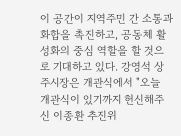이 공간이 지역주민 간 소통과 화합을 촉진하고, 공동체 활성화의 중심 역할을 할 것으로 기대하고 있다. 강영석 상주시장은 개관식에서 "오늘 개관식이 있기까지 헌신해주신 이종환 추진위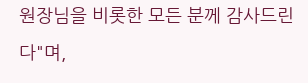원장님을 비롯한 모든 분께 감사드린다"며,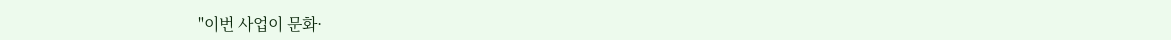"이번 사업이 문화·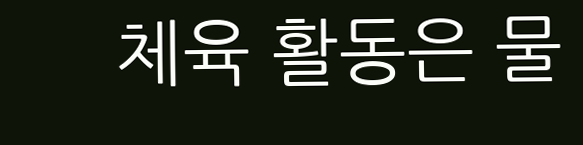체육 활동은 물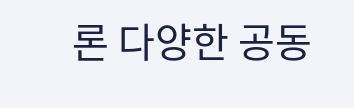론 다양한 공동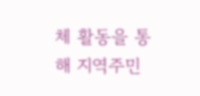체 활동을 통해 지역주민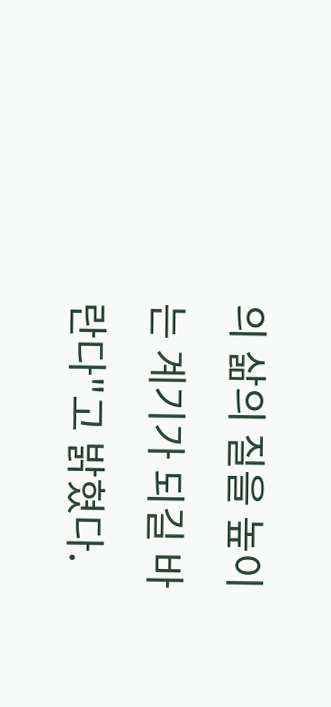의 삶의 질을 높이는 계기가 되길 바란다"고 밝혔다.